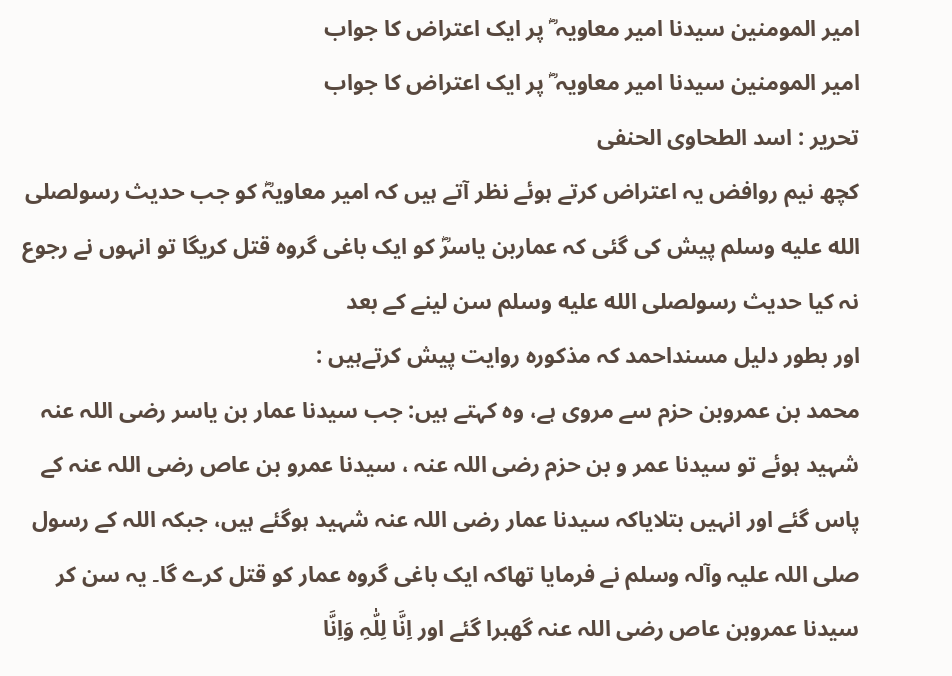امیر المومنین سیدنا امیر معاویہ ؓ پر ایک اعتراض کا جواب
امیر المومنین سیدنا امیر معاویہ ؓ پر ایک اعتراض کا جواب
تحریر : اسد الطحاوی الحنفی
کچھ نیم روافض یہ اعتراض کرتے ہوئے نظر آتے ہیں کہ امیر معاویہؓ کو جب حدیث رسولصلى الله عليه وسلم پیش کی گئی کہ عماربن یاسرؓ کو ایک باغی گروہ قتل کریگا تو انہوں نے رجوع نہ کیا حدیث رسولصلى الله عليه وسلم سن لینے کے بعد
اور بطور دلیل مسنداحمد کہ مذکورہ روایت پیش کرتےہیں :
محمد بن عمروبن حزم سے مروی ہے، وہ کہتے ہیں: جب سیدنا عمار بن یاسر رضی اللہ عنہ شہید ہوئے تو سیدنا عمر و بن حزم رضی اللہ عنہ ، سیدنا عمرو بن عاص رضی اللہ عنہ کے پاس گئے اور انہیں بتلایاکہ سیدنا عمار رضی اللہ عنہ شہید ہوگئے ہیں، جبکہ اللہ کے رسول صلی اللہ علیہ وآلہ وسلم نے فرمایا تھاکہ ایک باغی گروہ عمار کو قتل کرے گا۔ یہ سن کر سیدنا عمروبن عاص رضی اللہ عنہ گھبرا گئے اور اِنَّا لِلّٰہِ وَاِنَّا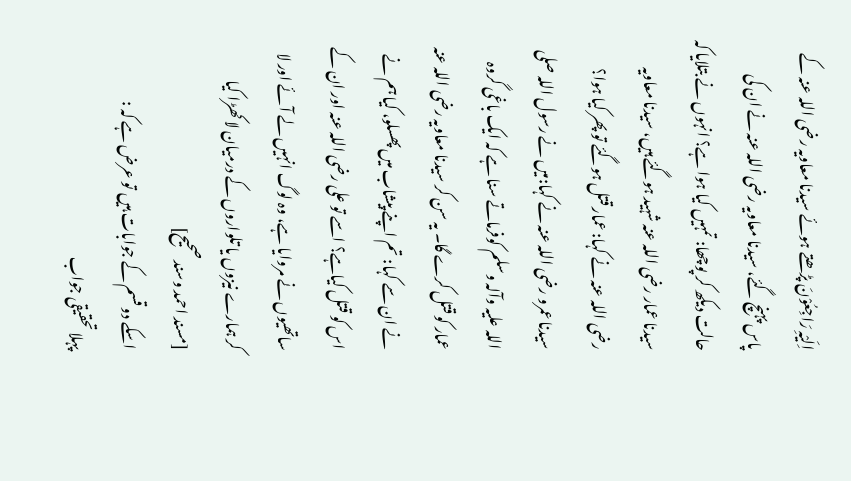اِلَیْہِ رَاجِعُوْنَ پڑھتے ہوئے سیدنا معاویہ رضی اللہ عنہ کے پاس پہنچ گئے، سیدنا معاویہ رضی اللہ عنہ نے ان کی حالت دیکھ کر پوچھا: تمہیں کیا ہوا ہے؟ انہوں نے بتلایا کہ سیدنا عمار رضی اللہ عنہ شہید ہوگئے ہیں، سیدنا معاویہ رضی اللہ عنہ نے کہا: عمار قتل ہوگئے تو پھر کیا ہوا؟ سیدنا عمرو رضی اللہ عنہ نے کہا:میں نے رسول اللہ صلی اللہ علیہ وآلہ وسلم کوفرماتے سنا ہے کہ ایک باغی گروہ عمار کو قتل کرے گا۔ یہ سن کر سیدنا معاویہ رضی اللہ عنہ نے ان سے کہا: تم اپنے پیشاب میں پھسلو، کیا ہم نے اس کو قتل کیاہے؟ اسے تو علی رضی اللہ عنہ اور ان کے ساتھیوں نے مروایا ہے، وہ لوگ انہیں لے آئے اور لا کر ہمارے نیزوں یا تلواروں کے درمیان لا کھڑا کیا
[مسند احمد وسند صحیح]
اسکے دو قسم کے جوابات ہیں تو عرض ہے کہ :
پہلا تحقیقی جواب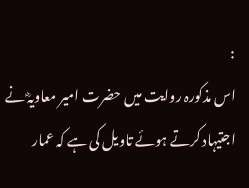:
اس مذکورہ روایت میں حضرت امیر معاویہؓ نے اجتیہاد کرتے ہوئے تاویل کی ہے کہ عمار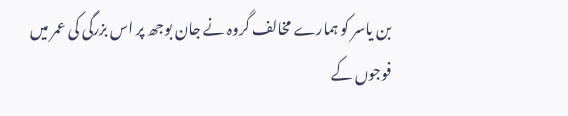بن یاسر کو ہمارے مخالف گروہ نے جان بوجھ پر اس بزرگی کی عمر میں فوجوں کے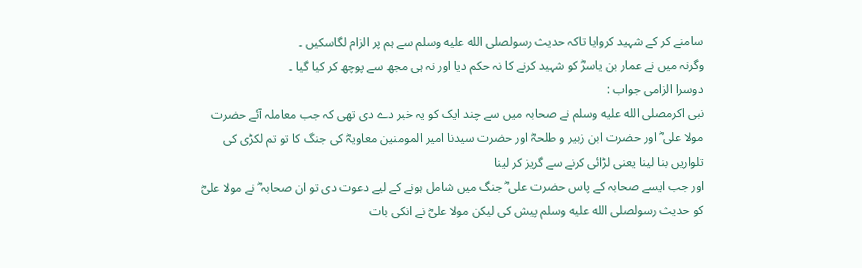سامنے کر کے شہید کروایا تاکہ حدیث رسولصلى الله عليه وسلم سے ہم پر الزام لگاسکیں ۔
وگرنہ میں نے عمار بن یاسرؓ کو شہید کرنے کا نہ حکم دیا اور نہ ہی مجھ سے پوچھ کر کیا گیا ۔
دوسرا الزامی جواب :
نبی اکرمصلى الله عليه وسلم نے صحابہ میں سے چند ایک کو یہ خبر دے دی تھی کہ جب معاملہ آئے حضرت مولا علی ؓ اور حضرت ابن زبیر و طلحہؓ اور حضرت سیدنا امیر المومنین معاویہؓ کی جنگ کا تو تم لکڑی کی تلواریں بنا لینا یعنی لڑائی کرنے سے گریز کر لینا
اور جب ایسے صحابہ کے پاس حضرت علی ؓ جنگ میں شامل ہونے کے لیے دعوت دی تو ان صحابہ ؓ نے مولا علیؓ کو حدیث رسولصلى الله عليه وسلم پیش کی لیکن مولا علیؓ نے انکی بات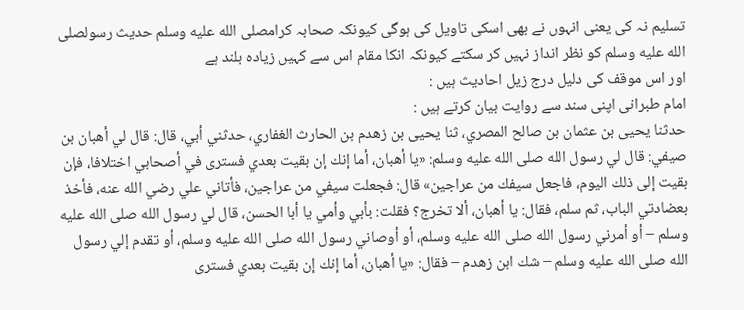تسلیم نہ کی یعنی انہوں نے بھی اسکی تاویل کی ہوگی کیونکہ صحابہ کرامصلى الله عليه وسلم حدیث رسولصلى الله عليه وسلم کو نظر انداز نہیں کر سکتے کیونکہ انکا مقام اس سے کہیں زیادہ بلند ہے
اور اس موقف کی دلیل درج زیل احادیث ہیں :
امام طبرانی اپنی سند سے روایت بیان کرتے ہیں :
حدثنا يحيى بن عثمان بن صالح المصري، ثنا يحيى بن زهدم بن الحارث الغفاري، حدثني أبي، قال: قال لي أهبان بن صيفي: قال لي رسول الله صلى الله عليه وسلم: «يا أهبان، أما إنك إن بقيت بعدي فسترى في أصحابي اختلافا، فإن بقيت إلى ذلك اليوم، فاجعل سيفك من عراجين» قال: فجعلت سيفي من عراجين، فأتاني علي رضي الله عنه، فأخذ بعضادتي الباب، ثم سلم، فقال: يا أهبان، ألا تخرج؟ فقلت: بأبي وأمي يا أبا الحسن، قال لي رسول الله صلى الله عليه وسلم – أو أمرني رسول الله صلى الله عليه وسلم، أو أوصاني رسول الله صلى الله عليه وسلم، أو تقدم إلي رسول الله صلى الله عليه وسلم – شك ابن زهدم – فقال: «يا أهبان، أما إنك إن بقيت بعدي فسترى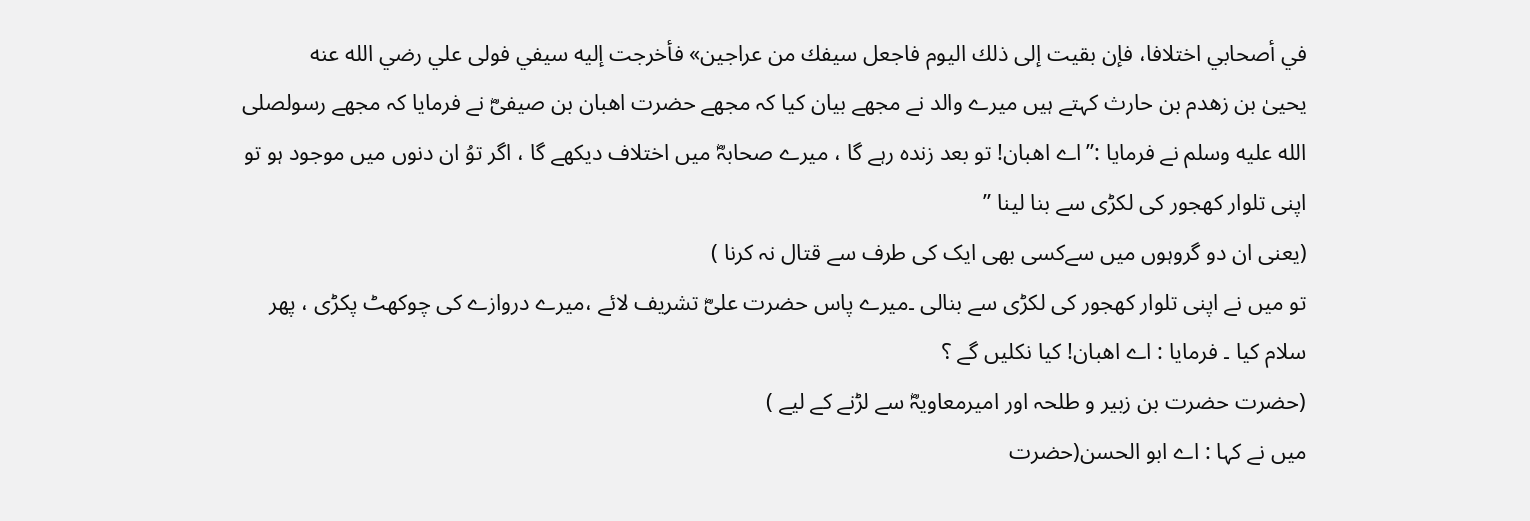في أصحابي اختلافا، فإن بقيت إلى ذلك اليوم فاجعل سيفك من عراجين» فأخرجت إليه سيفي فولى علي رضي الله عنه
یحییٰ بن زھدم بن حارث کہتے ہیں میرے والد نے مجھے بیان کیا کہ مجھے حضرت اھبان بن صیفیؓ نے فرمایا کہ مجھے رسولصلى الله عليه وسلم نے فرمایا :”اے اھبان! تو بعد زندہ رہے گا ، میرے صحابہؓ میں اختلاف دیکھے گا ، اگر توُ ان دنوں میں موجود ہو تو اپنی تلوار کھجور کی لکڑی سے بنا لینا ”
(یعنی ان دو گروہوں میں سےکسی بھی ایک کی طرف سے قتال نہ کرنا )
تو میں نے اپنی تلوار کھجور کی لکڑی سے بنالی ۔میرے پاس حضرت علیؓ تشریف لائے ،میرے دروازے کی چوکھٹ پکڑی ، پھر سلام کیا ۔ فرمایا : اے اھبان! کیا نکلیں گے ؟
(حضرت حضرت بن زبیر و طلحہ اور امیرمعاویہؓ سے لڑنے کے لیے )
میں نے کہا : اے ابو الحسن(حضرت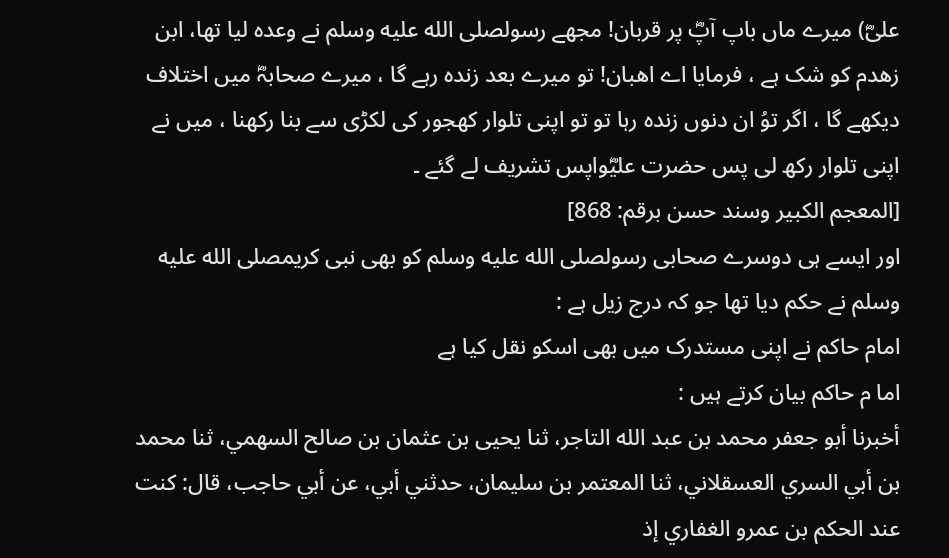علیؓ) میرے ماں باپ آپؓ پر قربان! مجھے رسولصلى الله عليه وسلم نے وعدہ لیا تھا، ابن زھدم کو شک ہے ، فرمایا اے اھبان! تو میرے بعد زندہ رہے گا ، میرے صحابہؓ میں اختلاف دیکھے گا ، اگر توُ ان دنوں زندہ رہا تو تو اپنی تلوار کھجور کی لکڑی سے بنا رکھنا ، میں نے اپنی تلوار رکھ لی پس حضرت علیؓواپس تشریف لے گئے ۔
[المعجم الكبير وسند حسن برقم: 868]
اور ایسے ہی دوسرے صحابی رسولصلى الله عليه وسلم کو بھی نبی کریمصلى الله عليه وسلم نے حکم دیا تھا جو کہ درج زیل ہے :
امام حاکم نے اپنی مستدرک میں بھی اسکو نقل کیا ہے
اما م حاکم بیان کرتے ہیں :
أخبرنا أبو جعفر محمد بن عبد الله التاجر، ثنا يحيى بن عثمان بن صالح السهمي، ثنا محمد بن أبي السري العسقلاني، ثنا المعتمر بن سليمان، حدثني أبي، عن أبي حاجب، قال: كنت عند الحكم بن عمرو الغفاري إذ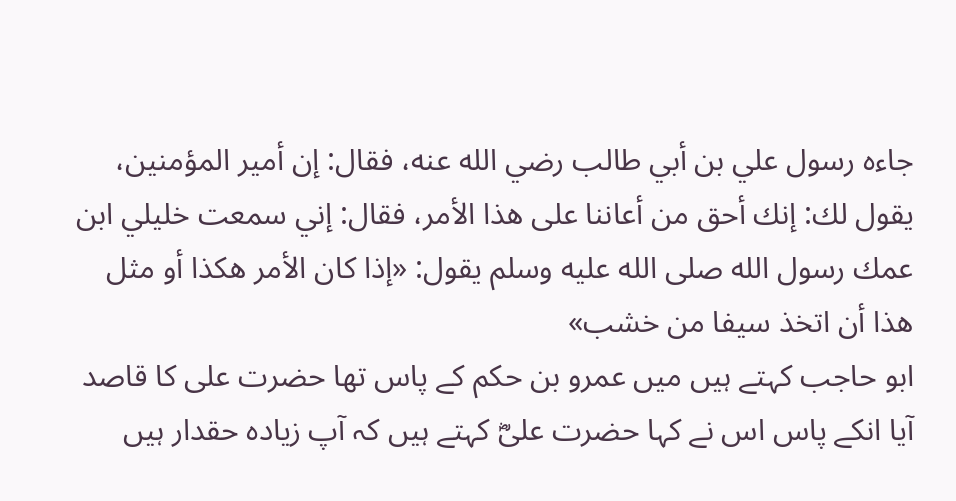جاءه رسول علي بن أبي طالب رضي الله عنه، فقال: إن أمير المؤمنين، يقول لك: إنك أحق من أعاننا على هذا الأمر، فقال: إني سمعت خليلي ابن عمك رسول الله صلى الله عليه وسلم يقول: «إذا كان الأمر هكذا أو مثل هذا أن اتخذ سيفا من خشب»
ابو حاجب کہتے ہیں میں عمرو بن حکم کے پاس تھا حضرت علی کا قاصد آیا انکے پاس اس نے کہا حضرت علیؓ کہتے ہیں کہ آپ زیادہ حقدار ہیں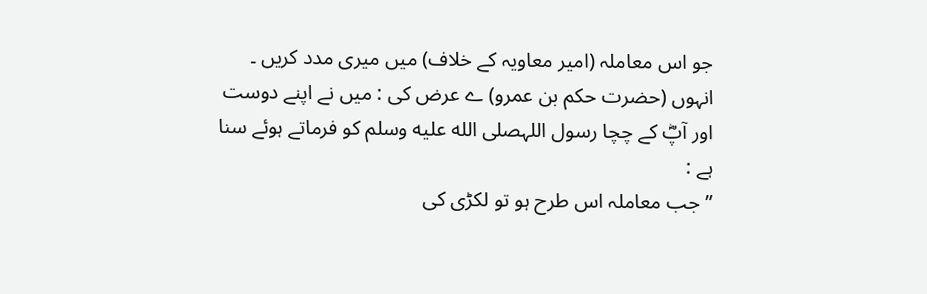جو اس معاملہ (امیر معاویہ کے خلاف) میں میری مدد کریں ۔ انہوں (حضرت حکم بن عمرو) ے عرض کی : میں نے اپنے دوست اور آپؓ کے چچا رسول اللہصلى الله عليه وسلم کو فرماتے ہوئے سنا ہے :
” جب معاملہ اس طرح ہو تو لکڑی کی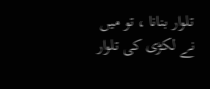تلوار بنانا ، تو میں نے لکڑی کی تلوار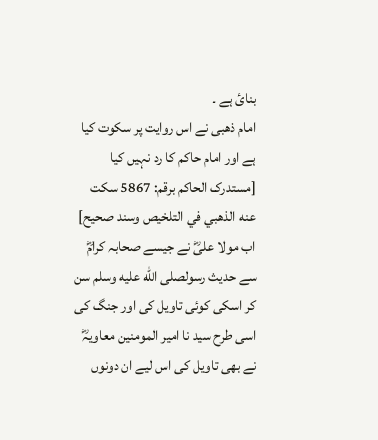بنائ ہے ۔
امام ذھبی نے اس روایت پر سکوت کیا ہے اور امام حاکم کا رد نہیں کیا
[مستدرک الحاکم برقم: 5867 سكت عنه الذهبي في التلخيص وسند صحیح]
اب مولا علیؓ نے جیسے صحابہ کرامؓ سے حدیث رسولصلى الله عليه وسلم سن کر اسکی کوئی تاویل کی اور جنگ کی اسی طرح سید نا امیر المومنین معاویہؓ نے بھی تاویل کی اس لیے ان دونوں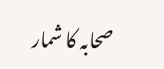صحابہ کا شمار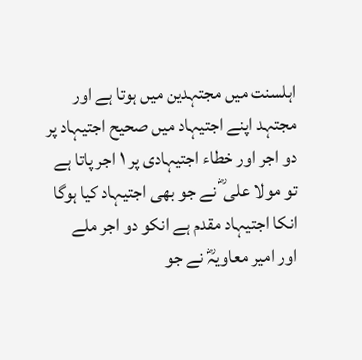اہلسنت میں مجتہدین میں ہوتا ہے اور مجتہد اپنے اجتیہاد میں صحیح اجتیہاد پر دو اجر اور خطاء اجتیہادی پر ۱ اجر پاتا ہے
تو مولا علی ؓ نے جو بھی اجتیہاد کیا ہوگا انکا اجتیہاد مقدم ہے انکو دو اجر ملے
اور امیر معاویہؓ نے جو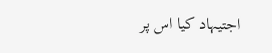اجتیہاد کیا اس پر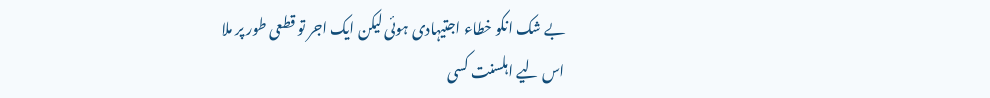بے شک انکو خطاء اجتیہادی ہوئی لیکن ایک اجر تو قطعی طور پر ملا
اس لیے اہلسنت کسی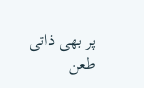پر بھی ذاتی طعن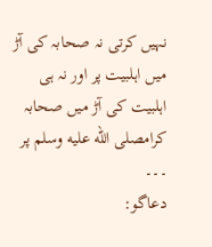نہیں کرتی نہ صحابہ کی آڑ میں اہلبیت پر اور نہ ہی اہلبیت کی آڑ میں صحابہ کرامصلى الله عليه وسلم پر ۔۔۔
دعاگو: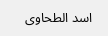اسد الطحاوی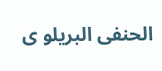الحنفی البریلو ی